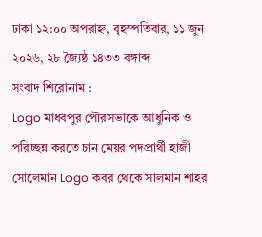ঢাকা ১২:০০ অপরাহ্ন, বৃহস্পতিবার, ১১ জুন ২০২৬, ২৮ জ্যৈষ্ঠ ১৪৩৩ বঙ্গাব্দ
সংবাদ শিরোনাম :
Logo মাধবপুর পৌরসভাকে আধুনিক ও পরিচ্ছন্ন করতে চান মেয়র পদপ্রার্থী হাজী সোলেমান Logo কবর থেকে সালমান শাহর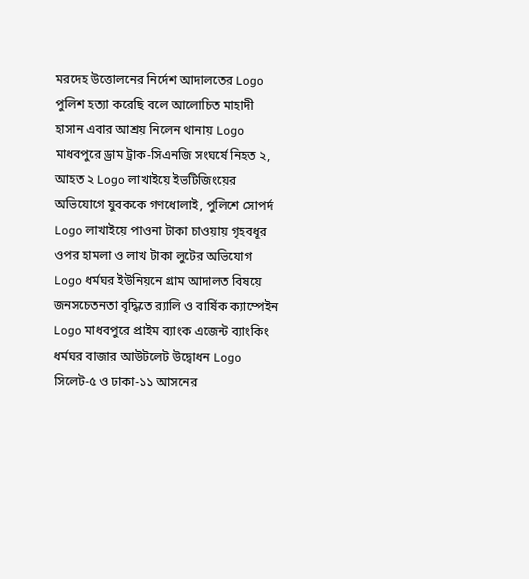মরদেহ উত্তোলনের নির্দেশ আদালতের Logo পুলিশ হত্যা করেছি বলে আলোচিত মাহাদী হাসান এবার আশ্রয় নিলেন থানায় Logo মাধবপুরে ড্রাম ট্রাক-সিএনজি সংঘর্ষে নিহত ২, আহত ২ Logo লাখাইয়ে ইভটিজিংয়ের অভিযোগে যুবককে গণধোলাই, পুলিশে সোপর্দ Logo লাখাইয়ে পাওনা টাকা চাওয়ায় গৃহবধূর ওপর হামলা ও লাখ টাকা লুটের অভিযোগ Logo ধর্মঘর ইউনিয়নে গ্রাম আদালত বিষয়ে জনসচেতনতা বৃদ্ধিতে র‌্যালি ও বার্ষিক ক্যাম্পেইন Logo মাধবপুরে প্রাইম ব্যাংক এজেন্ট ব্যাংকিং ধর্মঘর বাজার আউটলেট উদ্বোধন Logo সিলেট-৫ ও ঢাকা-১১ আসনের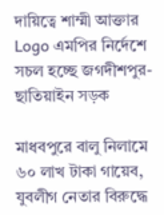দায়িত্বে শাম্মী আক্তার Logo এমপির নির্দেশে সচল হচ্ছে জগদীশপুর-ছাতিয়াইন সড়ক

মাধবপুরে বালু নিলামে ৬০ লাখ টাকা গায়েব, যুবলীগ নেতার বিরুদ্ধে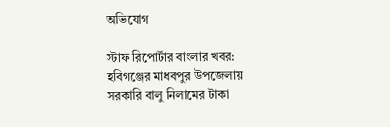অভিযোগ

স্টাফ রিপোর্টার বাংলার খবর: হবিগঞ্জের মাধবপুর উপজেলায় সরকারি বালু নিলামের টাকা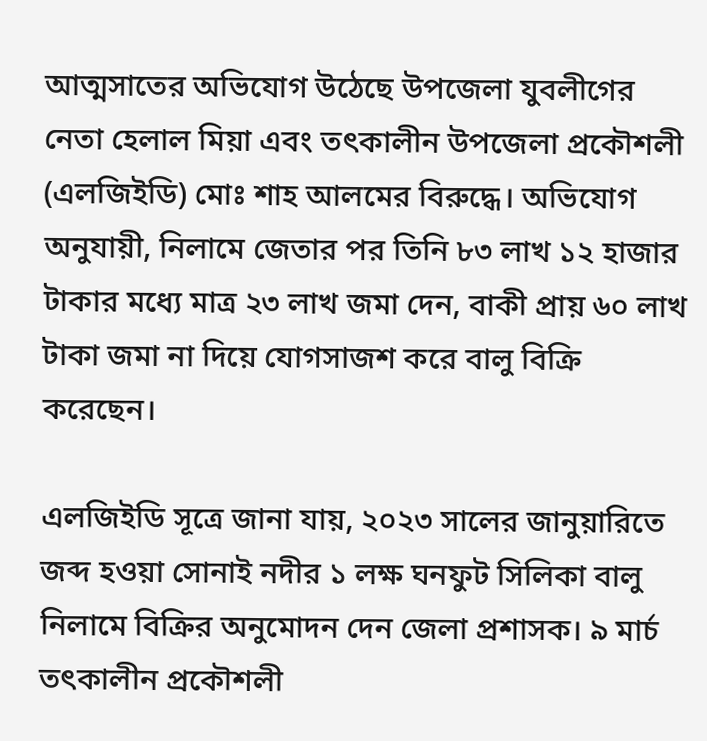আত্মসাতের অভিযোগ উঠেছে উপজেলা যুবলীগের নেতা হেলাল মিয়া এবং তৎকালীন উপজেলা প্রকৌশলী (এলজিইডি) মোঃ শাহ আলমের বিরুদ্ধে। অভিযোগ অনুযায়ী, নিলামে জেতার পর তিনি ৮৩ লাখ ১২ হাজার টাকার মধ্যে মাত্র ২৩ লাখ জমা দেন, বাকী প্রায় ৬০ লাখ টাকা জমা না দিয়ে যোগসাজশ করে বালু বিক্রি করেছেন।

এলজিইডি সূত্রে জানা যায়, ২০২৩ সালের জানুয়ারিতে জব্দ হওয়া সোনাই নদীর ১ লক্ষ ঘনফুট সিলিকা বালু নিলামে বিক্রির অনুমোদন দেন জেলা প্রশাসক। ৯ মার্চ তৎকালীন প্রকৌশলী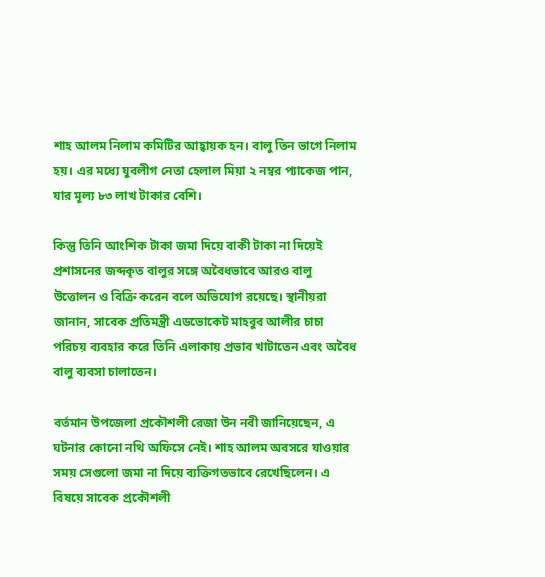শাহ আলম নিলাম কমিটির আহ্বায়ক হন। বালু তিন ভাগে নিলাম হয়। এর মধ্যে যুবলীগ নেতা হেলাল মিয়া ২ নম্বর প্যাকেজ পান, যার মূল্য ৮৩ লাখ টাকার বেশি।

কিন্তু তিনি আংশিক টাকা জমা দিয়ে বাকী টাকা না দিয়েই প্রশাসনের জব্দকৃত বালুর সঙ্গে অবৈধভাবে আরও বালু উত্তোলন ও বিক্রি করেন বলে অভিযোগ রয়েছে। স্থানীয়রা জানান, সাবেক প্রতিমন্ত্রী এডভোকেট মাহবুব আলীর চাচা পরিচয় ব্যবহার করে তিনি এলাকায় প্রভাব খাটাতেন এবং অবৈধ বালু ব্যবসা চালাতেন।

বর্তমান উপজেলা প্রকৌশলী রেজা উন নবী জানিয়েছেন, এ ঘটনার কোনো নথি অফিসে নেই। শাহ আলম অবসরে যাওয়ার সময় সেগুলো জমা না দিয়ে ব্যক্তিগতভাবে রেখেছিলেন। এ বিষয়ে সাবেক প্রকৌশলী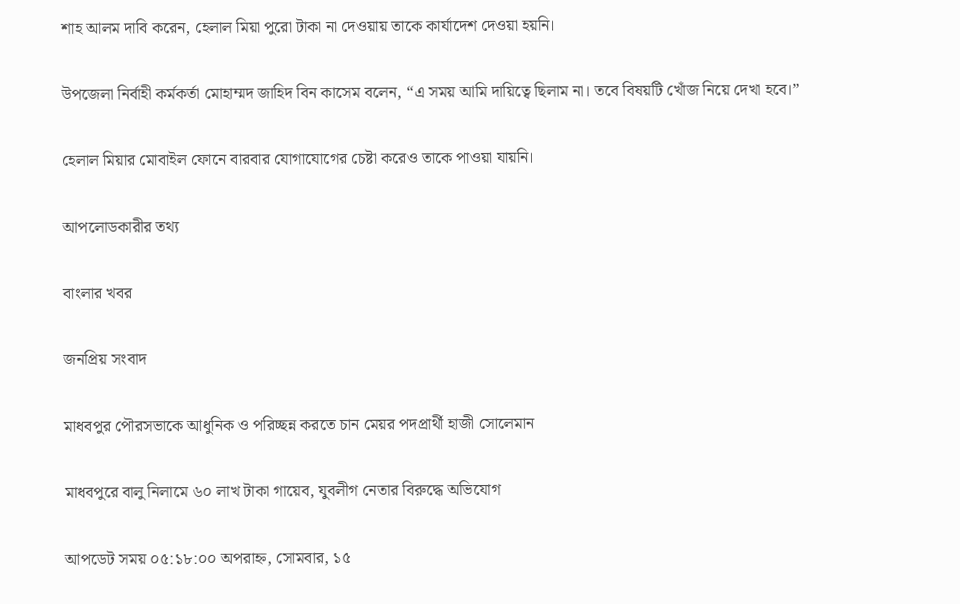শাহ আলম দাবি করেন, হেলাল মিয়া পুরো টাকা না দেওয়ায় তাকে কার্যাদেশ দেওয়া হয়নি।

উপজেলা নির্বাহী কর্মকর্তা মোহাম্মদ জাহিদ বিন কাসেম বলেন, “এ সময় আমি দায়িত্বে ছিলাম না। তবে বিষয়টি খোঁজ নিয়ে দেখা হবে।”

হেলাল মিয়ার মোবাইল ফোনে বারবার যোগাযোগের চেষ্টা করেও তাকে পাওয়া যায়নি।

আপলোডকারীর তথ্য

বাংলার খবর

জনপ্রিয় সংবাদ

মাধবপুর পৌরসভাকে আধুনিক ও পরিচ্ছন্ন করতে চান মেয়র পদপ্রার্থী হাজী সোলেমান

মাধবপুরে বালু নিলামে ৬০ লাখ টাকা গায়েব, যুবলীগ নেতার বিরুদ্ধে অভিযোগ

আপডেট সময় ০৫:১৮:০০ অপরাহ্ন, সোমবার, ১৫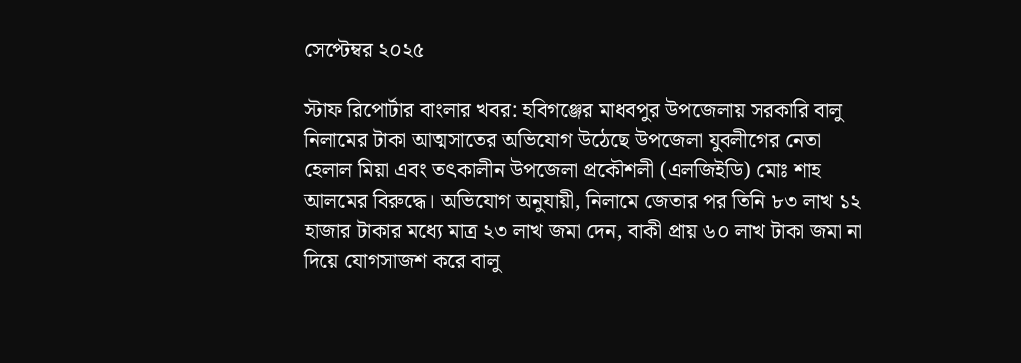সেপ্টেম্বর ২০২৫

স্টাফ রিপোর্টার বাংলার খবর: হবিগঞ্জের মাধবপুর উপজেলায় সরকারি বালু নিলামের টাকা আত্মসাতের অভিযোগ উঠেছে উপজেলা যুবলীগের নেতা হেলাল মিয়া এবং তৎকালীন উপজেলা প্রকৌশলী (এলজিইডি) মোঃ শাহ আলমের বিরুদ্ধে। অভিযোগ অনুযায়ী, নিলামে জেতার পর তিনি ৮৩ লাখ ১২ হাজার টাকার মধ্যে মাত্র ২৩ লাখ জমা দেন, বাকী প্রায় ৬০ লাখ টাকা জমা না দিয়ে যোগসাজশ করে বালু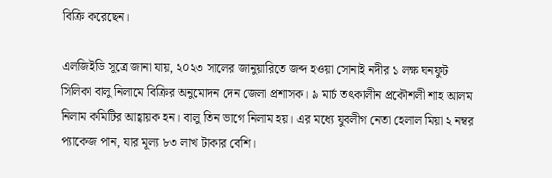বিক্রি করেছেন।

এলজিইডি সূত্রে জানা যায়, ২০২৩ সালের জানুয়ারিতে জব্দ হওয়া সোনাই নদীর ১ লক্ষ ঘনফুট সিলিকা বালু নিলামে বিক্রির অনুমোদন দেন জেলা প্রশাসক। ৯ মার্চ তৎকালীন প্রকৌশলী শাহ আলম নিলাম কমিটির আহ্বায়ক হন। বালু তিন ভাগে নিলাম হয়। এর মধ্যে যুবলীগ নেতা হেলাল মিয়া ২ নম্বর প্যাকেজ পান, যার মূল্য ৮৩ লাখ টাকার বেশি।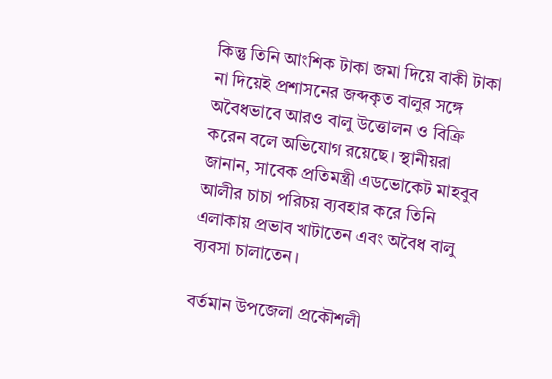কিন্তু তিনি আংশিক টাকা জমা দিয়ে বাকী টাকা না দিয়েই প্রশাসনের জব্দকৃত বালুর সঙ্গে অবৈধভাবে আরও বালু উত্তোলন ও বিক্রি করেন বলে অভিযোগ রয়েছে। স্থানীয়রা জানান, সাবেক প্রতিমন্ত্রী এডভোকেট মাহবুব আলীর চাচা পরিচয় ব্যবহার করে তিনি এলাকায় প্রভাব খাটাতেন এবং অবৈধ বালু ব্যবসা চালাতেন।

বর্তমান উপজেলা প্রকৌশলী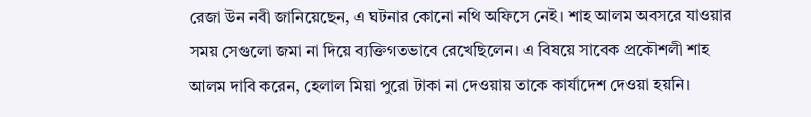রেজা উন নবী জানিয়েছেন, এ ঘটনার কোনো নথি অফিসে নেই। শাহ আলম অবসরে যাওয়ার সময় সেগুলো জমা না দিয়ে ব্যক্তিগতভাবে রেখেছিলেন। এ বিষয়ে সাবেক প্রকৌশলী শাহ আলম দাবি করেন, হেলাল মিয়া পুরো টাকা না দেওয়ায় তাকে কার্যাদেশ দেওয়া হয়নি।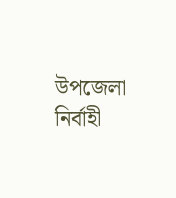উপজেলা নির্বাহী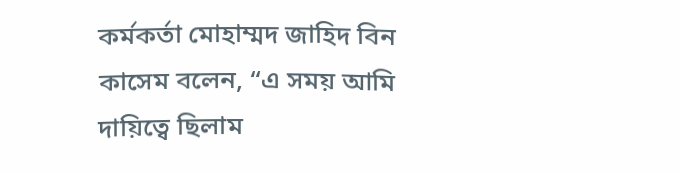কর্মকর্তা মোহাম্মদ জাহিদ বিন কাসেম বলেন, “এ সময় আমি দায়িত্বে ছিলাম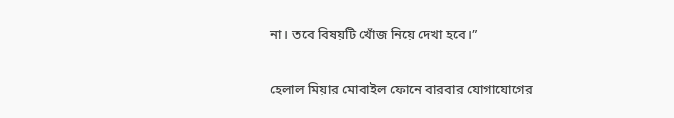না। তবে বিষয়টি খোঁজ নিয়ে দেখা হবে।”

হেলাল মিয়ার মোবাইল ফোনে বারবার যোগাযোগের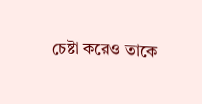চেষ্টা করেও তাকে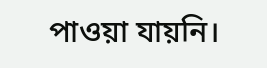পাওয়া যায়নি।